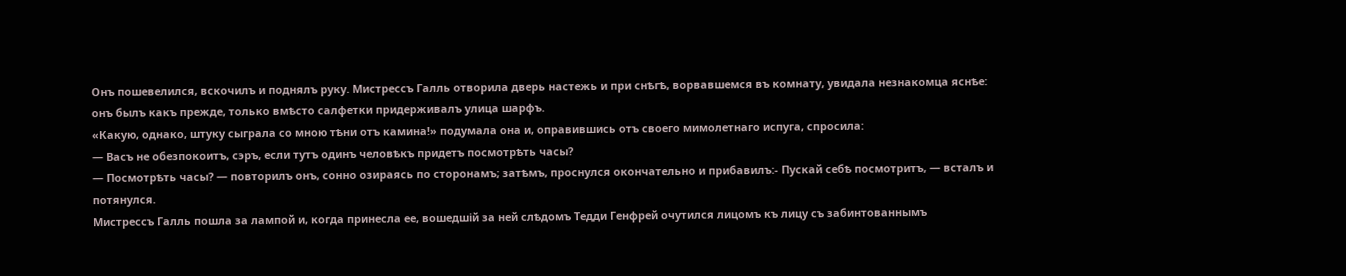Онъ пошевелился, вскочилъ и поднялъ руку. Мистрессъ Галль отворила дверь настежь и при снѣгѣ, ворвавшемся въ комнату, увидала незнакомца яснѣе: онъ былъ какъ прежде, только вмѣсто салфетки придерживалъ улица шарфъ.
«Какую, однако, штуку сыграла со мною тѣни отъ камина!» подумала она и, оправившись отъ своего мимолетнаго испуга, спросила:
— Васъ не обезпокоитъ, сэръ, если тутъ одинъ человѣкъ придетъ посмотрѣть часы?
— Посмотрѣть часы? — повторилъ онъ, сонно озираясь по сторонамъ; затѣмъ, проснулся окончательно и прибавилъ:- Пускай себѣ посмотритъ, — всталъ и потянулся.
Мистрессъ Галль пошла за лампой и, когда принесла ее, вошедшій за ней слѣдомъ Тедди Генфрей очутился лицомъ къ лицу съ забинтованнымъ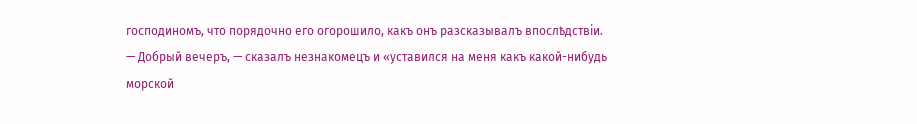господиномъ, что порядочно его огорошило, какъ онъ разсказывалъ впослѣдствіи.
— Добрый вечеръ, — сказалъ незнакомецъ и «уставился на меня какъ какой-нибудь морской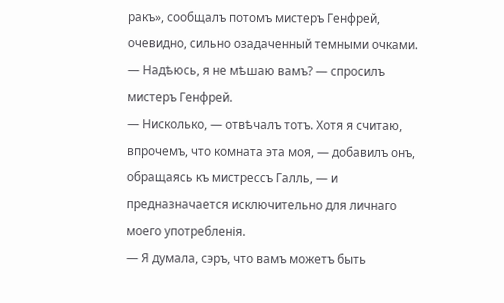ракъ», сообщалъ потомъ мистеръ Генфрей, очевидно, сильно озадаченный темными очками.
— Надѣюсь, я не мѣшаю вамъ? — спросилъ мистеръ Генфрей.
— Нисколько, — отвѣчалъ тотъ. Хотя я считаю, впрочемъ, что комната эта моя, — добавилъ онъ, обращаясь къ мистрессъ Галль, — и предназначается исключительно для личнаго моего употребленія.
— Я думала, сэръ, что вамъ можетъ быть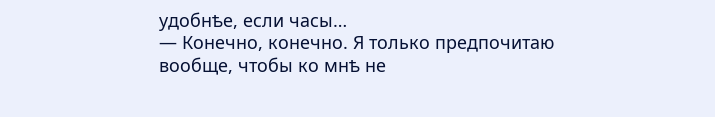удобнѣе, если часы…
— Конечно, конечно. Я только предпочитаю вообще, чтобы ко мнѣ не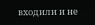входили и не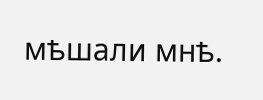мѣшали мнѣ.